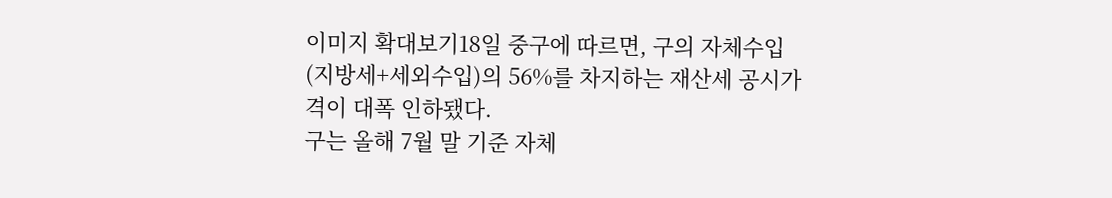이미지 확대보기18일 중구에 따르면, 구의 자체수입(지방세+세외수입)의 56%를 차지하는 재산세 공시가격이 대폭 인하됐다.
구는 올해 7월 말 기준 자체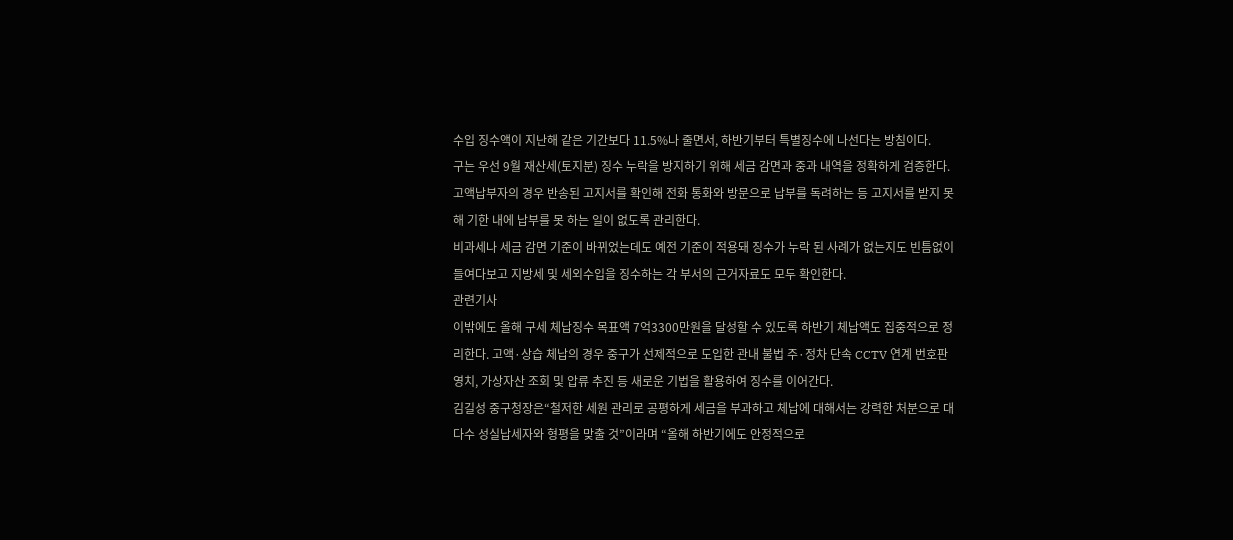수입 징수액이 지난해 같은 기간보다 11.5%나 줄면서, 하반기부터 특별징수에 나선다는 방침이다.
구는 우선 9월 재산세(토지분) 징수 누락을 방지하기 위해 세금 감면과 중과 내역을 정확하게 검증한다. 고액납부자의 경우 반송된 고지서를 확인해 전화 통화와 방문으로 납부를 독려하는 등 고지서를 받지 못해 기한 내에 납부를 못 하는 일이 없도록 관리한다.
비과세나 세금 감면 기준이 바뀌었는데도 예전 기준이 적용돼 징수가 누락 된 사례가 없는지도 빈틈없이 들여다보고 지방세 및 세외수입을 징수하는 각 부서의 근거자료도 모두 확인한다.
관련기사
이밖에도 올해 구세 체납징수 목표액 7억3300만원을 달성할 수 있도록 하반기 체납액도 집중적으로 정리한다. 고액·상습 체납의 경우 중구가 선제적으로 도입한 관내 불법 주·정차 단속 CCTV 연계 번호판 영치, 가상자산 조회 및 압류 추진 등 새로운 기법을 활용하여 징수를 이어간다.
김길성 중구청장은“철저한 세원 관리로 공평하게 세금을 부과하고 체납에 대해서는 강력한 처분으로 대다수 성실납세자와 형평을 맞출 것”이라며 “올해 하반기에도 안정적으로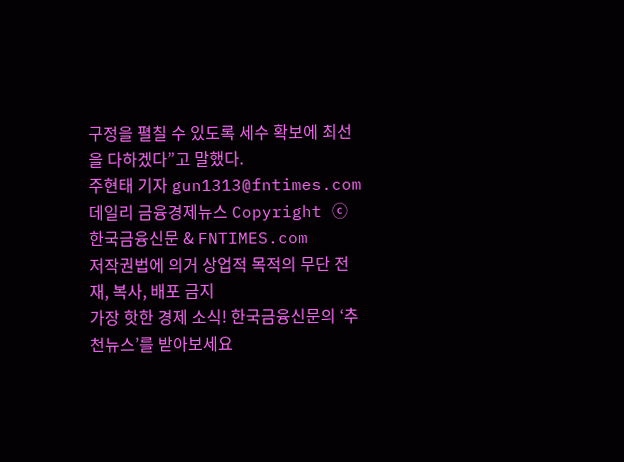구정을 펼칠 수 있도록 세수 확보에 최선을 다하겠다”고 말했다.
주현태 기자 gun1313@fntimes.com
데일리 금융경제뉴스 Copyright ⓒ 한국금융신문 & FNTIMES.com
저작권법에 의거 상업적 목적의 무단 전재, 복사, 배포 금지
가장 핫한 경제 소식! 한국금융신문의 ‘추천뉴스’를 받아보세요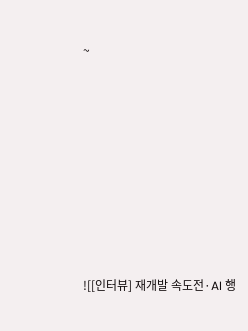~











![[인터뷰] 재개발 속도전·AI 행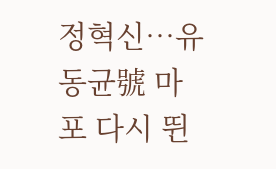정혁신…유동균號 마포 다시 뛴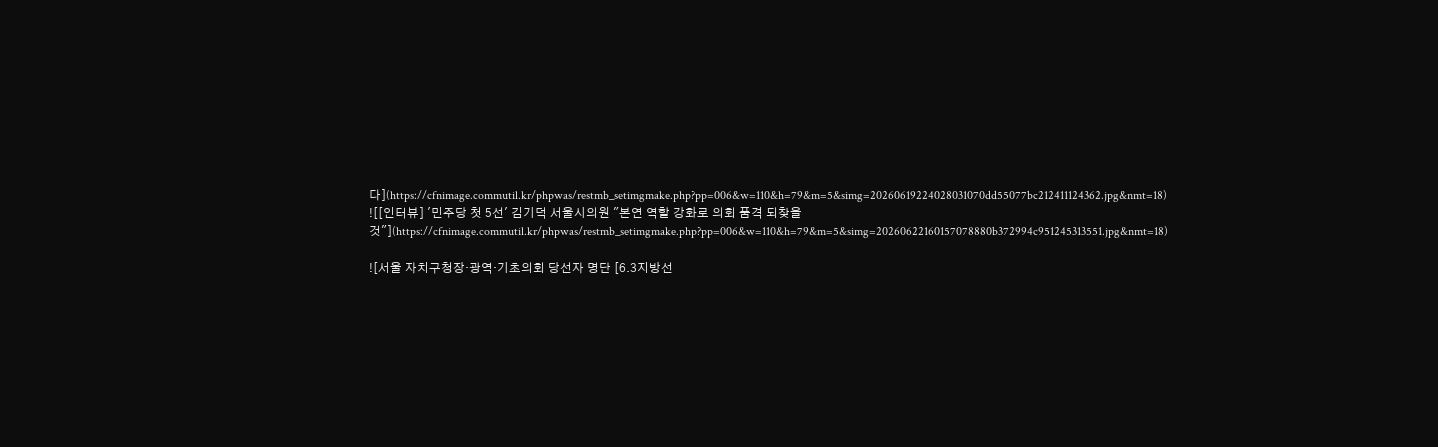다](https://cfnimage.commutil.kr/phpwas/restmb_setimgmake.php?pp=006&w=110&h=79&m=5&simg=20260619224028031070dd55077bc212411124362.jpg&nmt=18)
![[인터뷰] '민주당 첫 5선' 김기덕 서울시의원 "본연 역할 강화로 의회 품격 되찾을 것"](https://cfnimage.commutil.kr/phpwas/restmb_setimgmake.php?pp=006&w=110&h=79&m=5&simg=20260622160157078880b372994c951245313551.jpg&nmt=18)

![서울 자치구청장·광역·기초의회 당선자 명단 [6.3지방선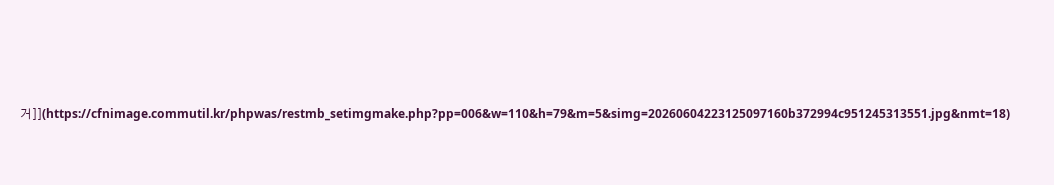거]](https://cfnimage.commutil.kr/phpwas/restmb_setimgmake.php?pp=006&w=110&h=79&m=5&simg=20260604223125097160b372994c951245313551.jpg&nmt=18)